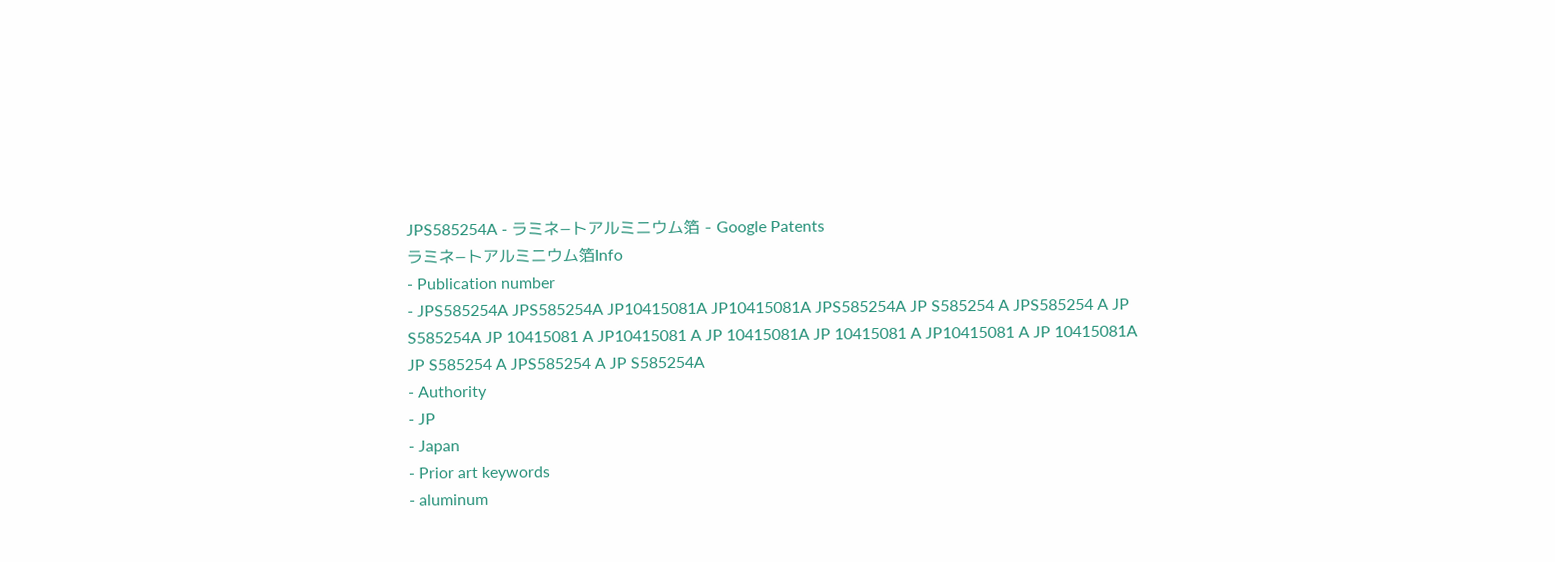JPS585254A - ラミネ−トアルミニウム箔 - Google Patents
ラミネ−トアルミニウム箔Info
- Publication number
- JPS585254A JPS585254A JP10415081A JP10415081A JPS585254A JP S585254 A JPS585254 A JP S585254A JP 10415081 A JP10415081 A JP 10415081A JP 10415081 A JP10415081 A JP 10415081A JP S585254 A JPS585254 A JP S585254A
- Authority
- JP
- Japan
- Prior art keywords
- aluminum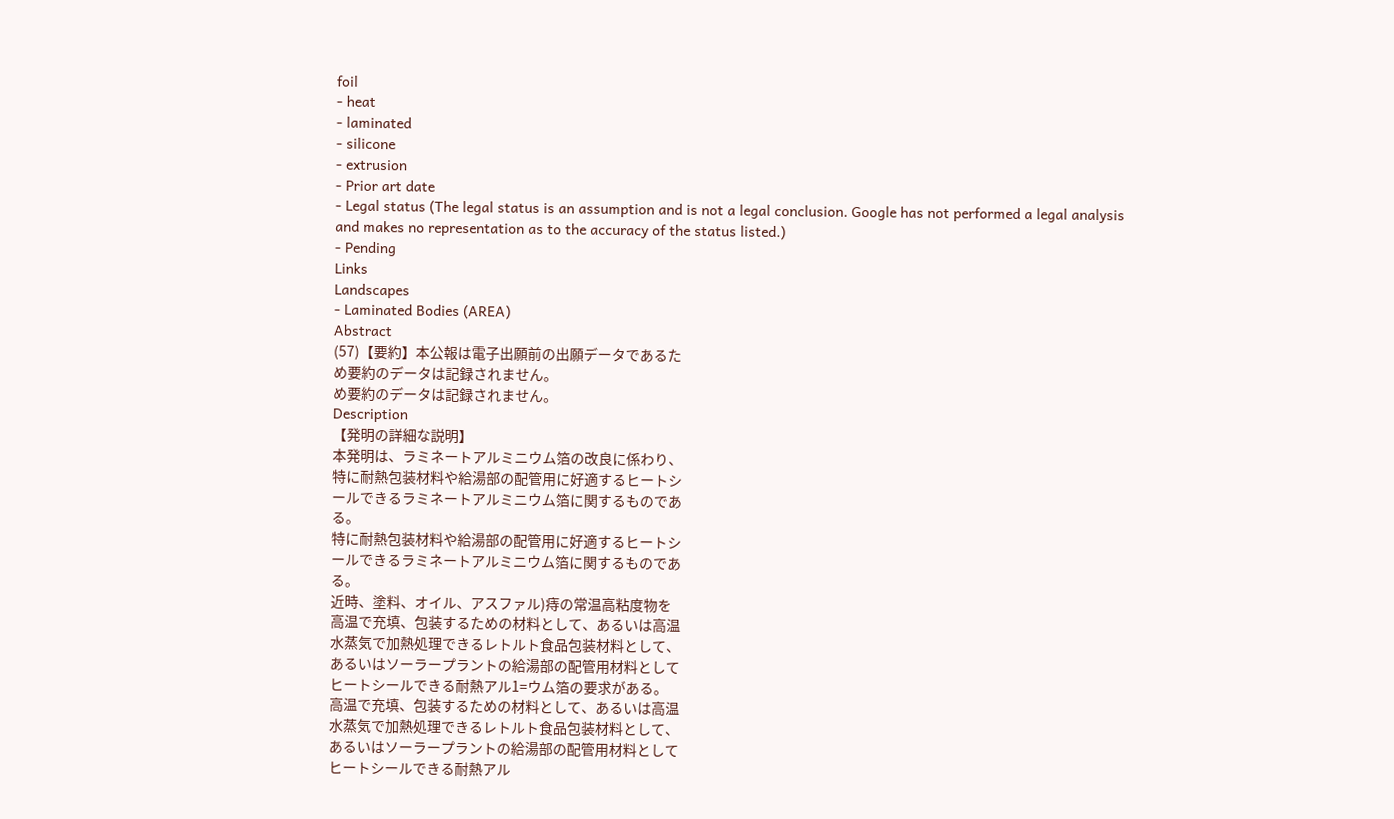foil
- heat
- laminated
- silicone
- extrusion
- Prior art date
- Legal status (The legal status is an assumption and is not a legal conclusion. Google has not performed a legal analysis and makes no representation as to the accuracy of the status listed.)
- Pending
Links
Landscapes
- Laminated Bodies (AREA)
Abstract
(57)【要約】本公報は電子出願前の出願データであるた
め要約のデータは記録されません。
め要約のデータは記録されません。
Description
【発明の詳細な説明】
本発明は、ラミネートアルミニウム箔の改良に係わり、
特に耐熱包装材料や給湯部の配管用に好適するヒートシ
ールできるラミネートアルミニウム箔に関するものであ
る。
特に耐熱包装材料や給湯部の配管用に好適するヒートシ
ールできるラミネートアルミニウム箔に関するものであ
る。
近時、塗料、オイル、アスファル)痔の常温高粘度物を
高温で充填、包装するための材料として、あるいは高温
水蒸気で加熱処理できるレトルト食品包装材料として、
あるいはソーラープラントの給湯部の配管用材料として
ヒートシールできる耐熱アル1=ウム箔の要求がある。
高温で充填、包装するための材料として、あるいは高温
水蒸気で加熱処理できるレトルト食品包装材料として、
あるいはソーラープラントの給湯部の配管用材料として
ヒートシールできる耐熱アル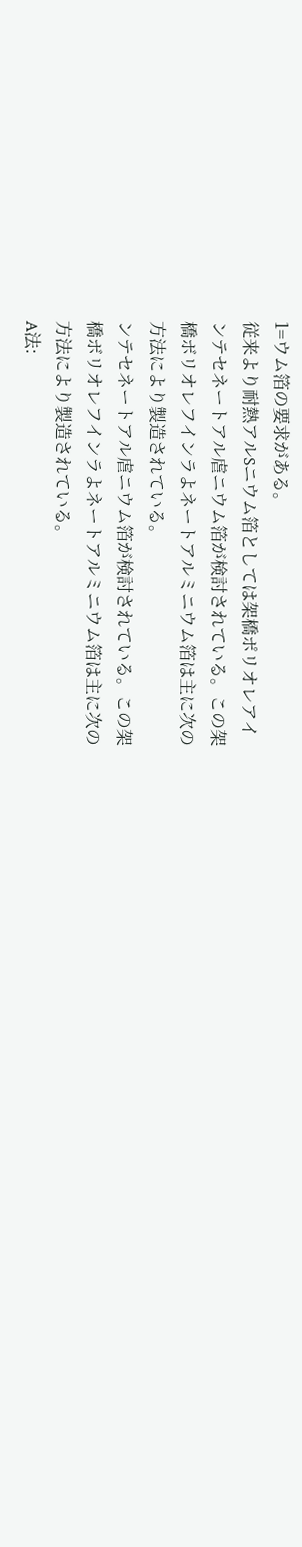1=ウム箔の要求がある。
従来より耐熱アルSニウム箔としては架橋ポリオレアイ
ンテセネートアル虐ニウム箔が検討されている。この架
橋ボリオレフインラよネートアルミニウム箔は主に次の
方法により製造されている。
ンテセネートアル虐ニウム箔が検討されている。この架
橋ボリオレフインラよネートアルミニウム箔は主に次の
方法により製造されている。
A法: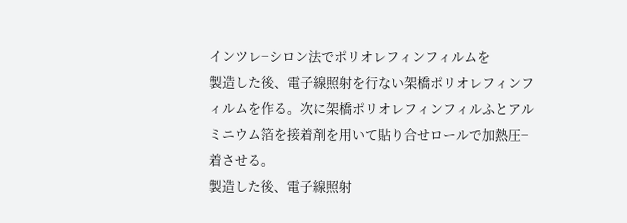インツレ−シロン法でポリオレフィンフィルムを
製造した後、電子線照射を行ない架橋ポリオレフィンフ
ィルムを作る。次に架橋ポリオレフィンフィルふとアル
ミニウム箔を接着剤を用いて貼り合せロールで加熱圧−
着させる。
製造した後、電子線照射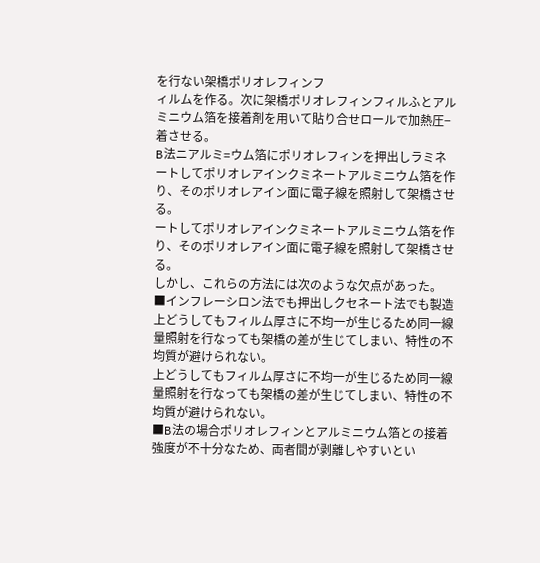を行ない架橋ポリオレフィンフ
ィルムを作る。次に架橋ポリオレフィンフィルふとアル
ミニウム箔を接着剤を用いて貼り合せロールで加熱圧−
着させる。
B法ニアルミ=ウム箔にポリオレフィンを押出しラミネ
ートしてポリオレアインクミネートアルミニウム箔を作
り、そのポリオレアイン面に電子線を照射して架橋させ
る。
ートしてポリオレアインクミネートアルミニウム箔を作
り、そのポリオレアイン面に電子線を照射して架橋させ
る。
しかし、これらの方法には次のような欠点があった。
■インフレーシロン法でも押出しクセネート法でも製造
上どうしてもフィルム厚さに不均一が生じるため同一線
量照射を行なっても架橋の差が生じてしまい、特性の不
均質が避けられない。
上どうしてもフィルム厚さに不均一が生じるため同一線
量照射を行なっても架橋の差が生じてしまい、特性の不
均質が避けられない。
■B法の場合ポリオレフィンとアルミニウム箔との接着
強度が不十分なため、両者間が剥離しやすいとい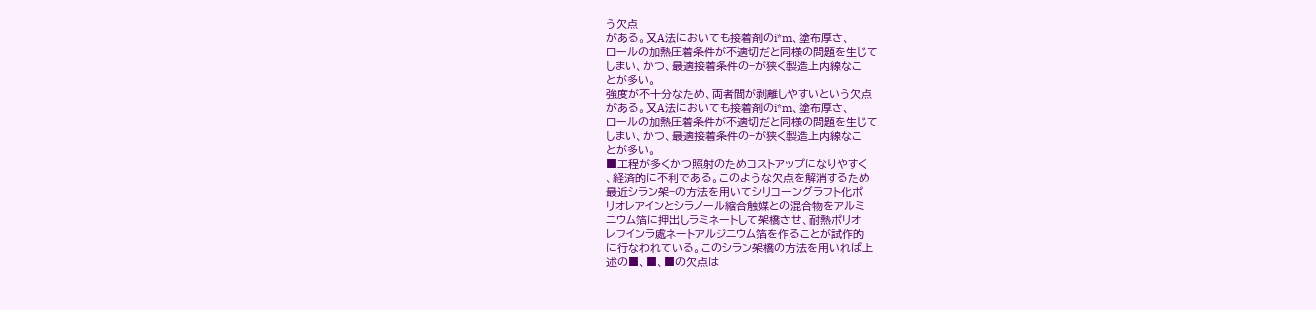う欠点
がある。又A法においても接着剤のi*m、塗布厚さ、
ロールの加熱圧着条件が不適切だと同様の問題を生じて
しまい、かつ、最適接着条件の−が狭く製造上内線なこ
とが多い。
強度が不十分なため、両者間が剥離しやすいという欠点
がある。又A法においても接着剤のi*m、塗布厚さ、
ロールの加熱圧着条件が不適切だと同様の問題を生じて
しまい、かつ、最適接着条件の−が狭く製造上内線なこ
とが多い。
■工程が多くかつ照射のためコストアップになりやすく
、経済的に不利である。このような欠点を解消するため
最近シラン架−の方法を用いてシリコーングラフト化ポ
リオレアインとシラノール縮合触媒との混合物をアルミ
ニウム箔に押出しラミネートして架橋させ、耐熱ポリオ
レフインラ處ネートアルジニウム箔を作ることが試作的
に行なわれている。このシラン架橋の方法を用いれば上
述の■、■、■の欠点は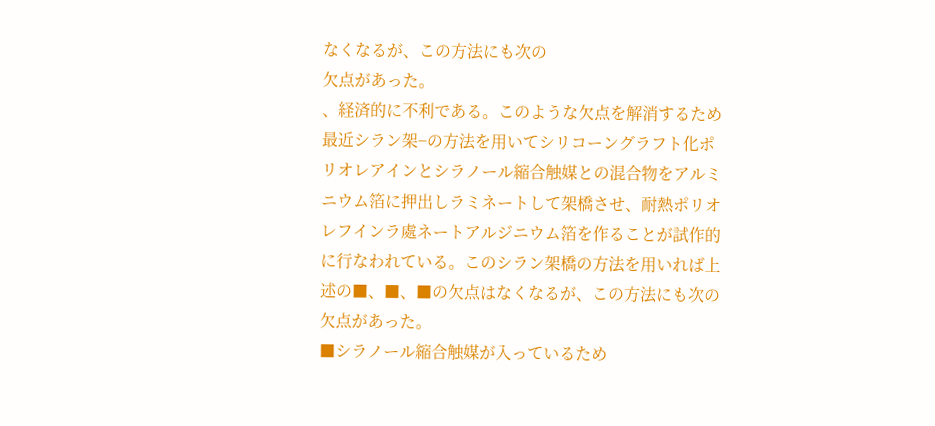なくなるが、この方法にも次の
欠点があった。
、経済的に不利である。このような欠点を解消するため
最近シラン架−の方法を用いてシリコーングラフト化ポ
リオレアインとシラノール縮合触媒との混合物をアルミ
ニウム箔に押出しラミネートして架橋させ、耐熱ポリオ
レフインラ處ネートアルジニウム箔を作ることが試作的
に行なわれている。このシラン架橋の方法を用いれば上
述の■、■、■の欠点はなくなるが、この方法にも次の
欠点があった。
■シラノール縮合触媒が入っているため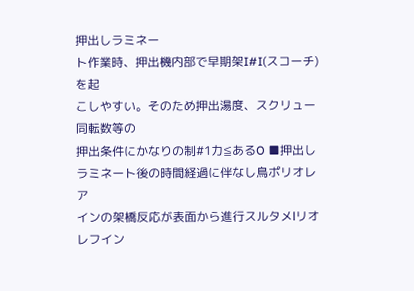押出しラミネー
ト作業時、押出機内部で早期架I#I(スコーチ)を起
こしやすい。そのため押出湯度、スクリュー同転数等の
押出条件にかなりの制#1力≦あるO ■押出しラミネート後の時間経過に伴なし鳥ポリオレア
インの架橋反応が表面から進行スルタメlリオレフイン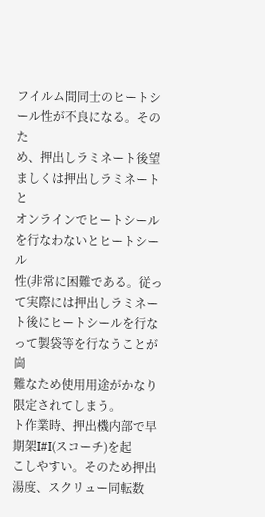フイルム間同士のヒートシール性が不良になる。そのた
め、押出しラミネート後望ましくは押出しラミネートと
オンラインでヒートシールを行なわないとヒートシール
性(非常に困難である。従って実際には押出しラミネー
ト後にヒートシールを行なって製袋等を行なうことが崗
難なため使用用途がかなり限定されてしまう。
ト作業時、押出機内部で早期架I#I(スコーチ)を起
こしやすい。そのため押出湯度、スクリュー同転数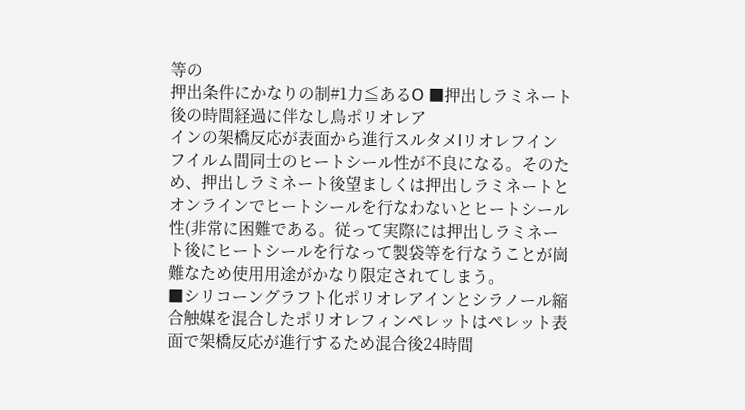等の
押出条件にかなりの制#1力≦あるO ■押出しラミネート後の時間経過に伴なし鳥ポリオレア
インの架橋反応が表面から進行スルタメlリオレフイン
フイルム間同士のヒートシール性が不良になる。そのた
め、押出しラミネート後望ましくは押出しラミネートと
オンラインでヒートシールを行なわないとヒートシール
性(非常に困難である。従って実際には押出しラミネー
ト後にヒートシールを行なって製袋等を行なうことが崗
難なため使用用途がかなり限定されてしまう。
■シリコーングラフト化ポリオレアインとシラノール縮
合触媒を混合したポリオレフィンペレットはペレット表
面で架橋反応が進行するため混合後24時間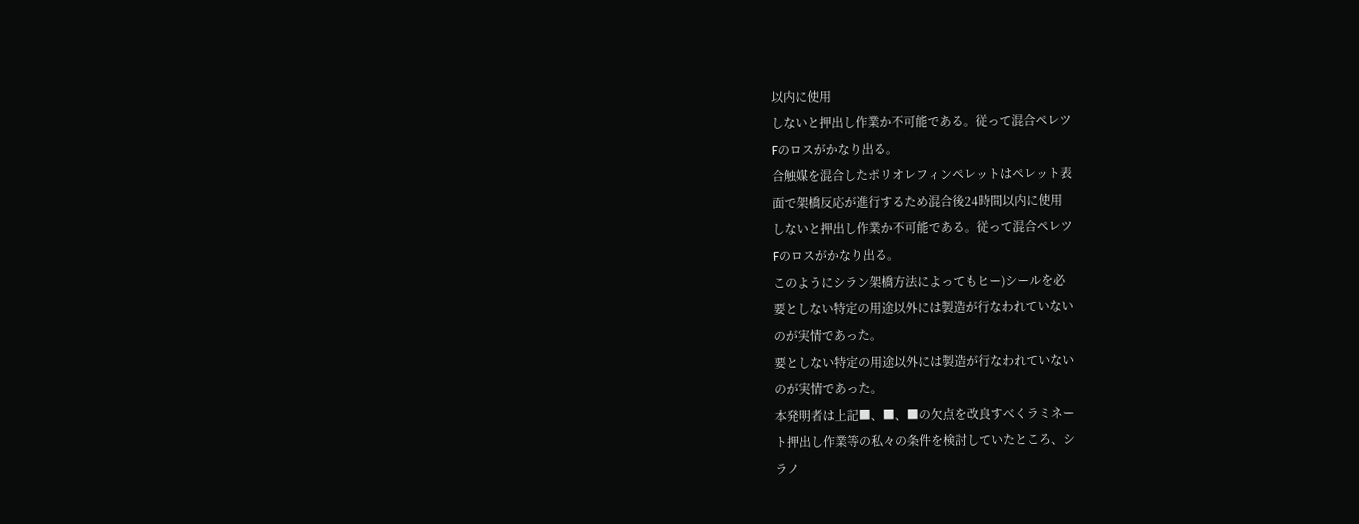以内に使用
しないと押出し作業か不可能である。従って混合ペレツ
Fのロスがかなり出る。
合触媒を混合したポリオレフィンペレットはペレット表
面で架橋反応が進行するため混合後24時間以内に使用
しないと押出し作業か不可能である。従って混合ペレツ
Fのロスがかなり出る。
このようにシラン架橋方法によってもヒー)シールを必
要としない特定の用途以外には製造が行なわれていない
のが実情であった。
要としない特定の用途以外には製造が行なわれていない
のが実情であった。
本発明者は上記■、■、■の欠点を改良すべくラミネー
ト押出し作業等の私々の条件を検討していたところ、シ
ラノ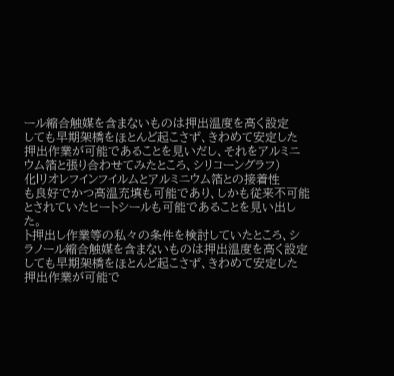ール縮合触媒を含まないものは押出温度を高く設定
しても早期架橋をほとんど起こさず、きわめて安定した
押出作業が可能であることを見いだし、それをアルミニ
ウム箔と張り合わせてみたところ、シリコーングラフ)
化lリオレフインフイルムとアルミニウム箔との接着性
も良好でかつ高温充填も可能であり、しかも従来不可能
とされていたヒートシールも可能であることを見い出し
た。
ト押出し作業等の私々の条件を検討していたところ、シ
ラノール縮合触媒を含まないものは押出温度を高く設定
しても早期架橋をほとんど起こさず、きわめて安定した
押出作業が可能で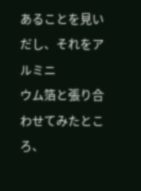あることを見いだし、それをアルミニ
ウム箔と張り合わせてみたところ、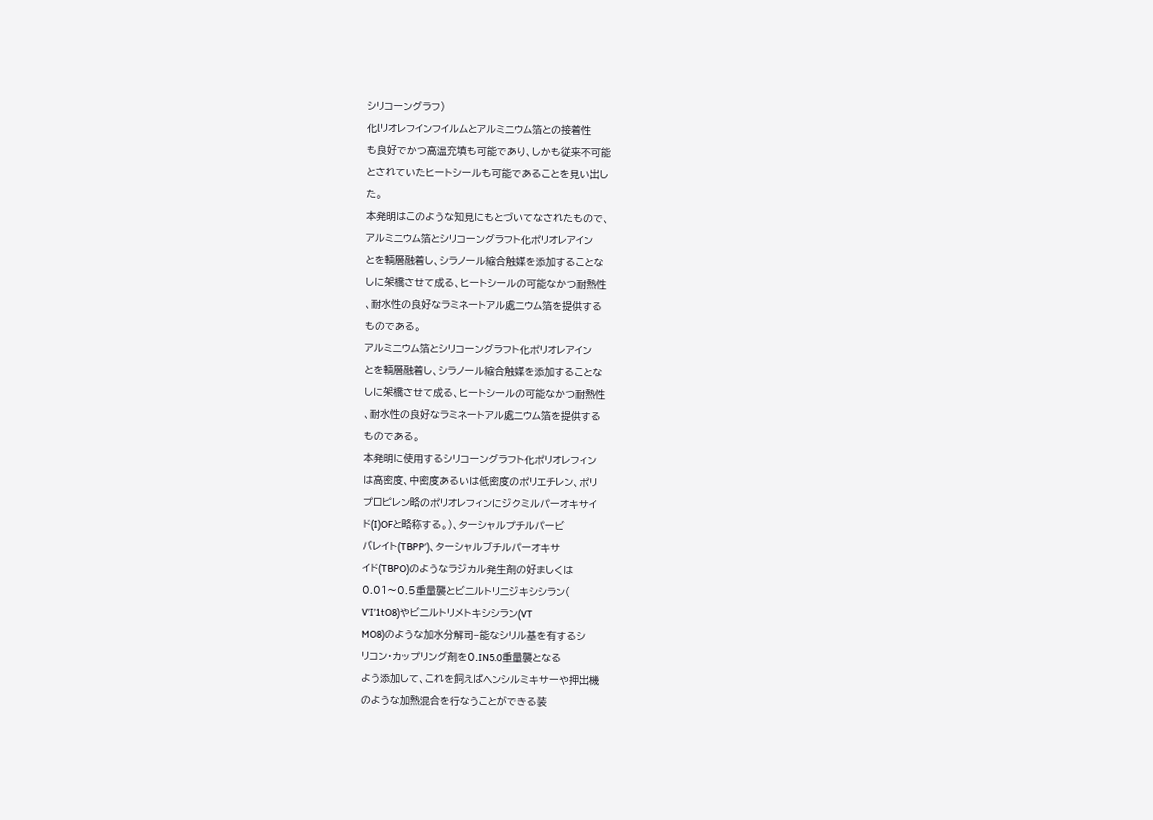シリコーングラフ)
化lリオレフインフイルムとアルミニウム箔との接着性
も良好でかつ高温充填も可能であり、しかも従来不可能
とされていたヒートシールも可能であることを見い出し
た。
本発明はこのような知見にもとづいてなされたもので、
アルミニウム箔とシリコーングラフト化ポリオレアイン
とを輌層融着し、シラノール縮合触媒を添加することな
しに架橋させて成る、ヒートシールの可能なかつ耐熱性
、耐水性の良好なラミネートアル處ニウム箔を提供する
ものである。
アルミニウム箔とシリコーングラフト化ポリオレアイン
とを輌層融着し、シラノール縮合触媒を添加することな
しに架橋させて成る、ヒートシールの可能なかつ耐熱性
、耐水性の良好なラミネートアル處ニウム箔を提供する
ものである。
本発明に使用するシリコーングラフト化ポリオレフィン
は高密度、中密度あるいは低密度のポリエチレン、ポリ
プロピレン略のポリオレフィンにジクミルパーオキサイ
ド(I)OFと略称する。)、ターシャルプチルパービ
バレイト(TBPP’)、ターシャルブチルパーオキサ
イド(TBPO)のようなラジカル発生剤の好ましくは
0.01〜0.5重量襲とビニルトリニジキシシラン(
V’I’1tO8)やビニルトリメトキシシラン(VT
MO8)のような加水分解司−能なシリル基を有するシ
リコン・カップリング剤を0.IN5.0重量襲となる
よう添加して、これを飼えばヘンシルミキサーや押出機
のような加熱混合を行なうことができる装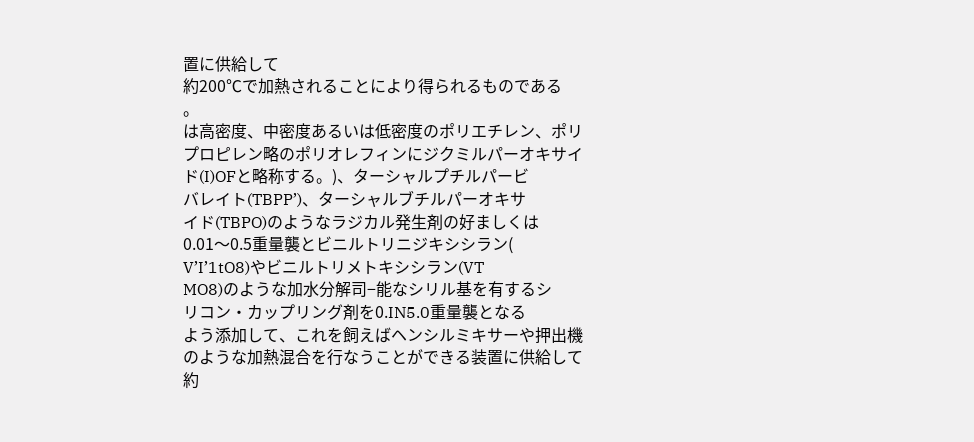置に供給して
約200℃で加熱されることにより得られるものである
。
は高密度、中密度あるいは低密度のポリエチレン、ポリ
プロピレン略のポリオレフィンにジクミルパーオキサイ
ド(I)OFと略称する。)、ターシャルプチルパービ
バレイト(TBPP’)、ターシャルブチルパーオキサ
イド(TBPO)のようなラジカル発生剤の好ましくは
0.01〜0.5重量襲とビニルトリニジキシシラン(
V’I’1tO8)やビニルトリメトキシシラン(VT
MO8)のような加水分解司−能なシリル基を有するシ
リコン・カップリング剤を0.IN5.0重量襲となる
よう添加して、これを飼えばヘンシルミキサーや押出機
のような加熱混合を行なうことができる装置に供給して
約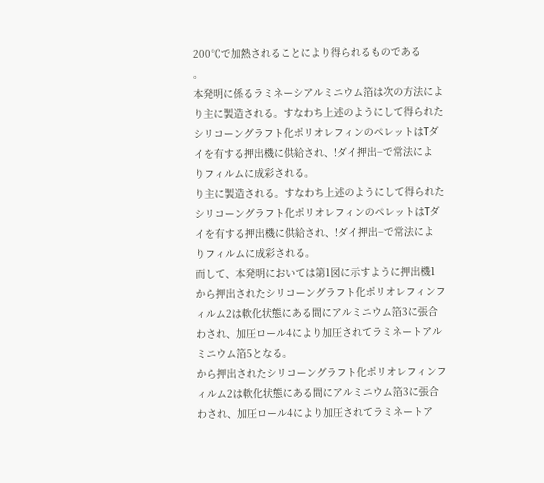200℃で加熱されることにより得られるものである
。
本発明に係るラミネーシアルミニウム箔は次の方法によ
り主に製造される。すなわち上述のようにして得られた
シリコーングラフト化ポリオレフィンのペレットはTダ
イを有する押出機に供給され、!ダイ押出−で常法によ
りフィルムに成彩される。
り主に製造される。すなわち上述のようにして得られた
シリコーングラフト化ポリオレフィンのペレットはTダ
イを有する押出機に供給され、!ダイ押出−で常法によ
りフィルムに成彩される。
而して、本発明においては第1図に示すように押出機1
から押出されたシリコーングラフト化ポリオレフィンフ
ィルム2は軟化状態にある間にアルミニウム箔3に張合
わされ、加圧ロール4により加圧されてラミネートアル
ミニウム箔5となる。
から押出されたシリコーングラフト化ポリオレフィンフ
ィルム2は軟化状態にある間にアルミニウム箔3に張合
わされ、加圧ロール4により加圧されてラミネートア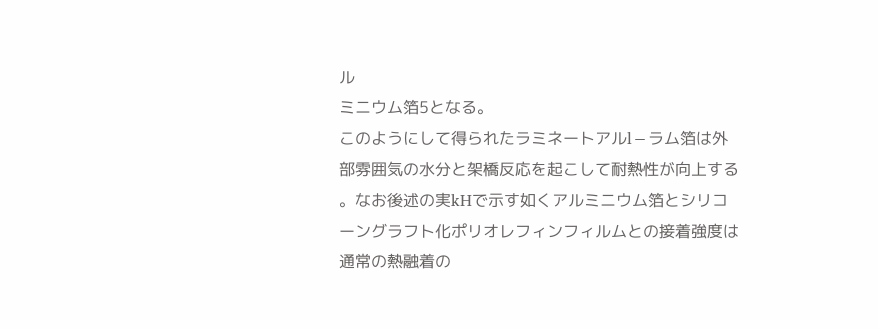ル
ミニウム箔5となる。
このようにして得られたラミネートアルl−ラム箔は外
部雰囲気の水分と架橋反応を起こして耐熱性が向上する
。なお後述の実kHで示す如くアルミニウム箔とシリコ
ーングラフト化ポリオレフィンフィルムとの接着強度は
通常の熱融着の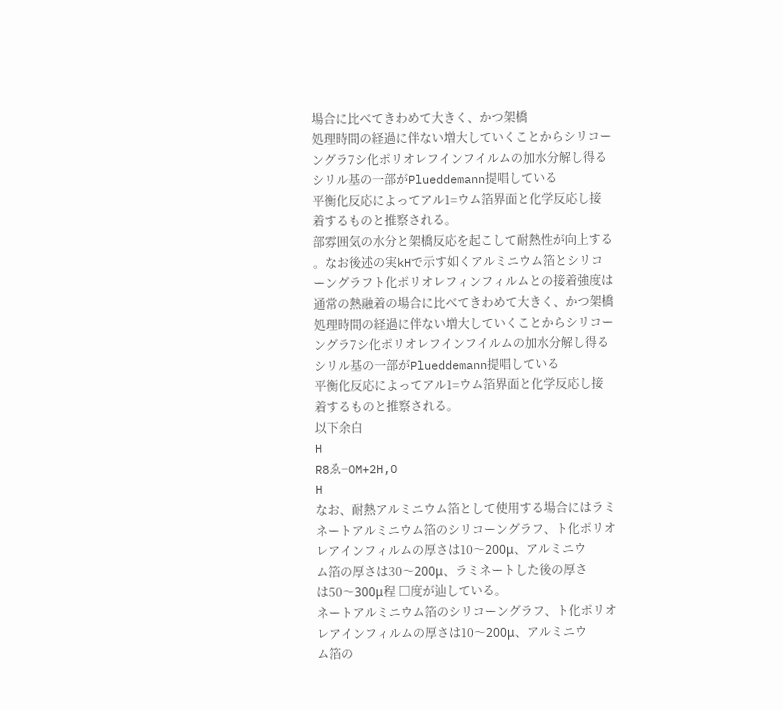場合に比べてきわめて大きく、かつ架橋
処理時間の経過に伴ない増大していくことからシリコー
ングラ7シ化ポリオレフインフイルムの加水分解し得る
シリル基の一部がPlueddemann提唱している
平衡化反応によってアル1=ウム箔界面と化学反応し接
着するものと推察される。
部雰囲気の水分と架橋反応を起こして耐熱性が向上する
。なお後述の実kHで示す如くアルミニウム箔とシリコ
ーングラフト化ポリオレフィンフィルムとの接着強度は
通常の熱融着の場合に比べてきわめて大きく、かつ架橋
処理時間の経過に伴ない増大していくことからシリコー
ングラ7シ化ポリオレフインフイルムの加水分解し得る
シリル基の一部がPlueddemann提唱している
平衡化反応によってアル1=ウム箔界面と化学反応し接
着するものと推察される。
以下余白
H
R8ゑ−OM+2H,O
H
なお、耐熱アルミニウム箔として使用する場合にはラミ
ネートアルミニウム箔のシリコーングラフ、ト化ポリオ
レアインフィルムの厚さは10〜200μ、アルミニウ
ム箔の厚さは30〜200μ、ラミネートした後の厚さ
は50〜300μ程 □度が辿している。
ネートアルミニウム箔のシリコーングラフ、ト化ポリオ
レアインフィルムの厚さは10〜200μ、アルミニウ
ム箔の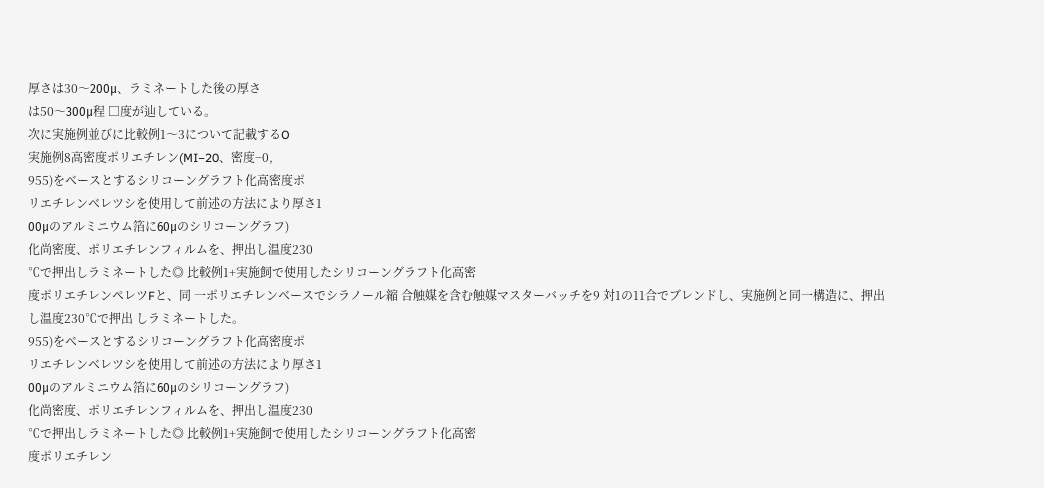厚さは30〜200μ、ラミネートした後の厚さ
は50〜300μ程 □度が辿している。
次に実施例並びに比較例1〜3について記載するO
実施例8高密度ポリエチレン(MI−20、密度−0,
955)をベースとするシリコーングラフト化高密度ポ
リエチレンベレツシを使用して前述の方法により厚さ1
00μのアルミニウム箔に60μのシリコーングラフ)
化尚密度、ポリエチレンフィルムを、押出し温度230
℃で押出しラミネートした◎ 比較例1+実施飼で使用したシリコーングラフト化高密
度ポリエチレンペレツFと、同 一ポリエチレンベースでシラノール縮 合触媒を含む触媒マスターバッチを9 対1の11合でブレンドし、実施例と同一構造に、押出
し温度230℃で押出 しラミネートした。
955)をベースとするシリコーングラフト化高密度ポ
リエチレンベレツシを使用して前述の方法により厚さ1
00μのアルミニウム箔に60μのシリコーングラフ)
化尚密度、ポリエチレンフィルムを、押出し温度230
℃で押出しラミネートした◎ 比較例1+実施飼で使用したシリコーングラフト化高密
度ポリエチレン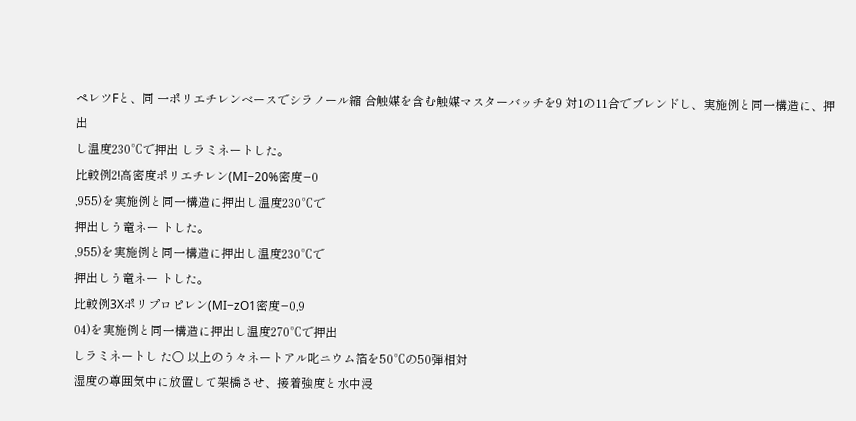ペレツFと、同 一ポリエチレンベースでシラノール縮 合触媒を含む触媒マスターバッチを9 対1の11合でブレンドし、実施例と同一構造に、押出
し温度230℃で押出 しラミネートした。
比較例2!高密度ポリエチレン(MI−20%密度−0
,955)を実施例と同一構造に押出し温度230℃で
押出しう竜ネー トした。
,955)を実施例と同一構造に押出し温度230℃で
押出しう竜ネー トした。
比較例3Xポリプロピレン(MI−zO1密度−0,9
04)を実施例と同一構造に押出し温度270℃で押出
しラミネートし た〇 以上のう々ネートアル叱ニウム箔を50℃の50弾相対
湿度の尊囲気中に放置して架橋させ、接着強度と水中浸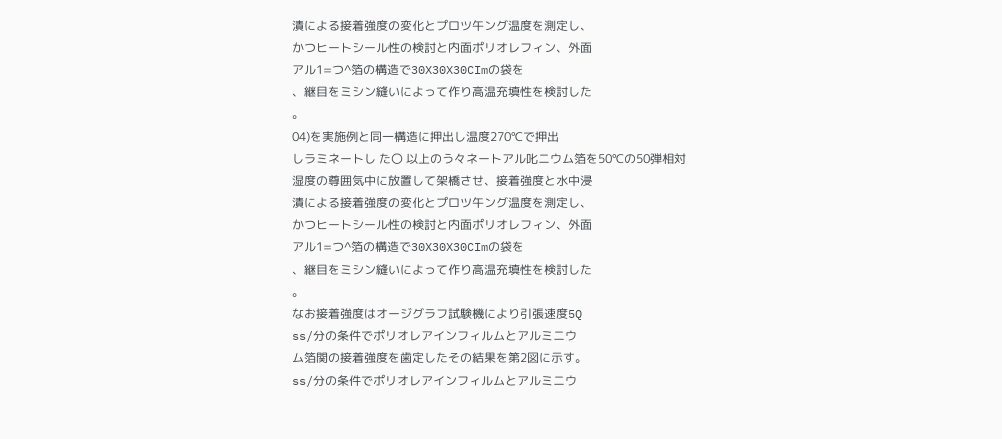漬による接着強度の変化とプロツ午ング温度を測定し、
かつヒートシール性の検討と内面ポリオレフィン、外面
アル1=つ^箔の構造で30X30X30CImの袋を
、継目をミシン縫いによって作り高温充填性を検討した
。
04)を実施例と同一構造に押出し温度270℃で押出
しラミネートし た〇 以上のう々ネートアル叱ニウム箔を50℃の50弾相対
湿度の尊囲気中に放置して架橋させ、接着強度と水中浸
漬による接着強度の変化とプロツ午ング温度を測定し、
かつヒートシール性の検討と内面ポリオレフィン、外面
アル1=つ^箔の構造で30X30X30CImの袋を
、継目をミシン縫いによって作り高温充填性を検討した
。
なお接着強度はオージグラフ試験機により引張速度5Q
ss/分の条件でポリオレアインフィルムとアルミニウ
ム箔関の接着強度を歯定したその結果を第2図に示す。
ss/分の条件でポリオレアインフィルムとアルミニウ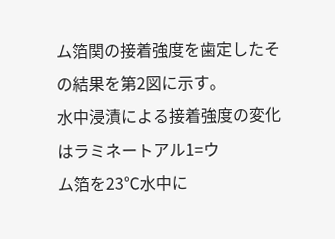ム箔関の接着強度を歯定したその結果を第2図に示す。
水中浸漬による接着強度の変化はラミネートアル1=ウ
ム箔を23℃水中に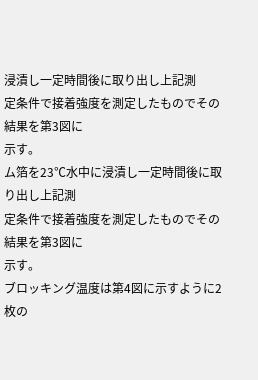浸漬し一定時間後に取り出し上記測
定条件で接着強度を測定したものでその結果を第3図に
示す。
ム箔を23℃水中に浸漬し一定時間後に取り出し上記測
定条件で接着強度を測定したものでその結果を第3図に
示す。
ブロッキング温度は第4図に示すように2枚の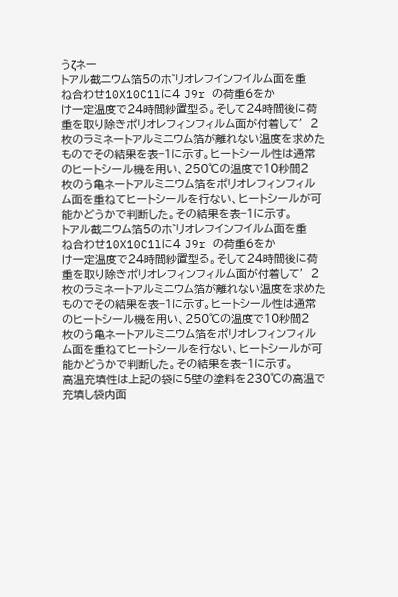うζネー
トアル截ニウム箔5のホ゛リオレフインフイルム面を重
ね合わせ10X10C1lに4 J9r の荷重6をか
け一定温度で24時間紗置型る。そして24時間後に荷
重を取り除きポリオレフィンフィルム面が付着して′2
枚のラミネートアルミニウム箔が離れない温度を求めた
ものでその結果を表−1に示す。ヒートシール性は通常
のヒートシール機を用い、250℃の温度で10秒間2
枚のう亀ネートアルミニウム箔をポリオレフィンフィル
ム面を重ねてヒートシールを行ない、ヒートシールが可
能かどうかで判断した。その結果を表−1に示す。
トアル截ニウム箔5のホ゛リオレフインフイルム面を重
ね合わせ10X10C1lに4 J9r の荷重6をか
け一定温度で24時間紗置型る。そして24時間後に荷
重を取り除きポリオレフィンフィルム面が付着して′2
枚のラミネートアルミニウム箔が離れない温度を求めた
ものでその結果を表−1に示す。ヒートシール性は通常
のヒートシール機を用い、250℃の温度で10秒間2
枚のう亀ネートアルミニウム箔をポリオレフィンフィル
ム面を重ねてヒートシールを行ない、ヒートシールが可
能かどうかで判断した。その結果を表−1に示す。
高温充填性は上記の袋に5壁の塗料を230℃の高温で
充填し袋内面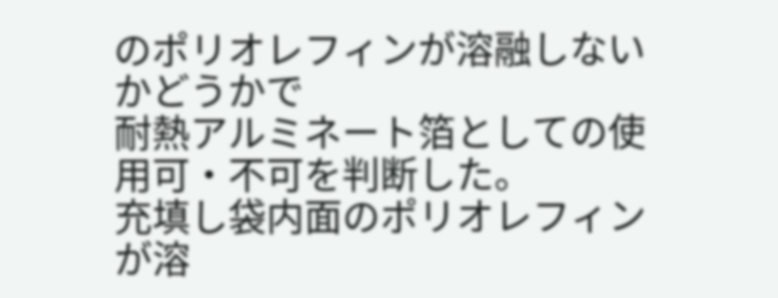のポリオレフィンが溶融しないかどうかで
耐熱アルミネート箔としての使用可・不可を判断した。
充填し袋内面のポリオレフィンが溶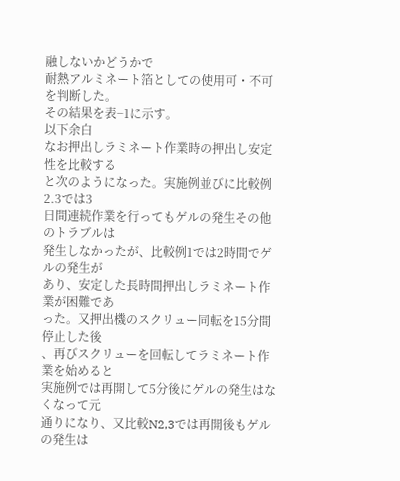融しないかどうかで
耐熱アルミネート箔としての使用可・不可を判断した。
その結果を表−1に示す。
以下余白
なお押出しラミネート作業時の押出し安定性を比較する
と次のようになった。実施例並びに比較例2.3では3
日間連続作業を行ってもゲルの発生その他のトラブルは
発生しなかったが、比較例1では2時間でゲルの発生が
あり、安定した長時間押出しラミネート作業が困難であ
った。又押出機のスクリュー同転を15分間停止した後
、再びスクリューを回転してラミネート作業を始めると
実施例では再開して5分後にゲルの発生はなくなって元
通りになり、又比較N2,3では再開後もゲルの発生は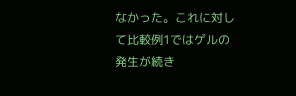なかった。これに対して比較例1ではゲルの発生が続き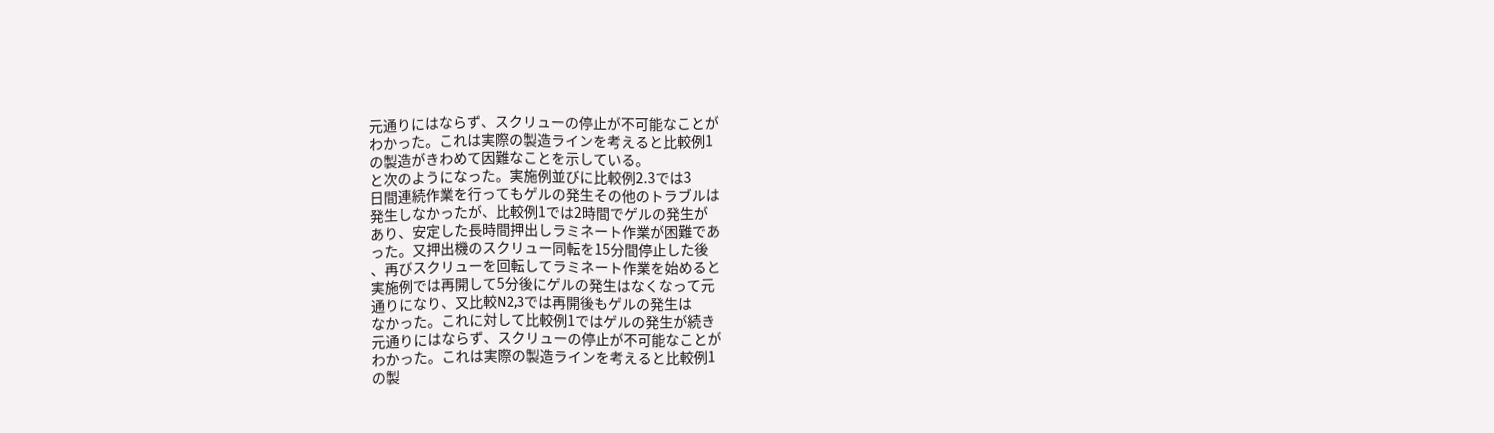元通りにはならず、スクリューの停止が不可能なことが
わかった。これは実際の製造ラインを考えると比較例1
の製造がきわめて因難なことを示している。
と次のようになった。実施例並びに比較例2.3では3
日間連続作業を行ってもゲルの発生その他のトラブルは
発生しなかったが、比較例1では2時間でゲルの発生が
あり、安定した長時間押出しラミネート作業が困難であ
った。又押出機のスクリュー同転を15分間停止した後
、再びスクリューを回転してラミネート作業を始めると
実施例では再開して5分後にゲルの発生はなくなって元
通りになり、又比較N2,3では再開後もゲルの発生は
なかった。これに対して比較例1ではゲルの発生が続き
元通りにはならず、スクリューの停止が不可能なことが
わかった。これは実際の製造ラインを考えると比較例1
の製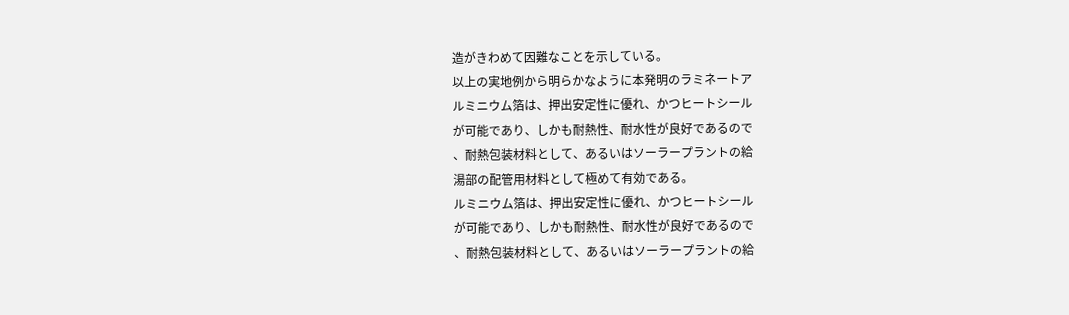造がきわめて因難なことを示している。
以上の実地例から明らかなように本発明のラミネートア
ルミニウム箔は、押出安定性に優れ、かつヒートシール
が可能であり、しかも耐熱性、耐水性が良好であるので
、耐熱包装材料として、あるいはソーラープラントの給
湯部の配管用材料として極めて有効である。
ルミニウム箔は、押出安定性に優れ、かつヒートシール
が可能であり、しかも耐熱性、耐水性が良好であるので
、耐熱包装材料として、あるいはソーラープラントの給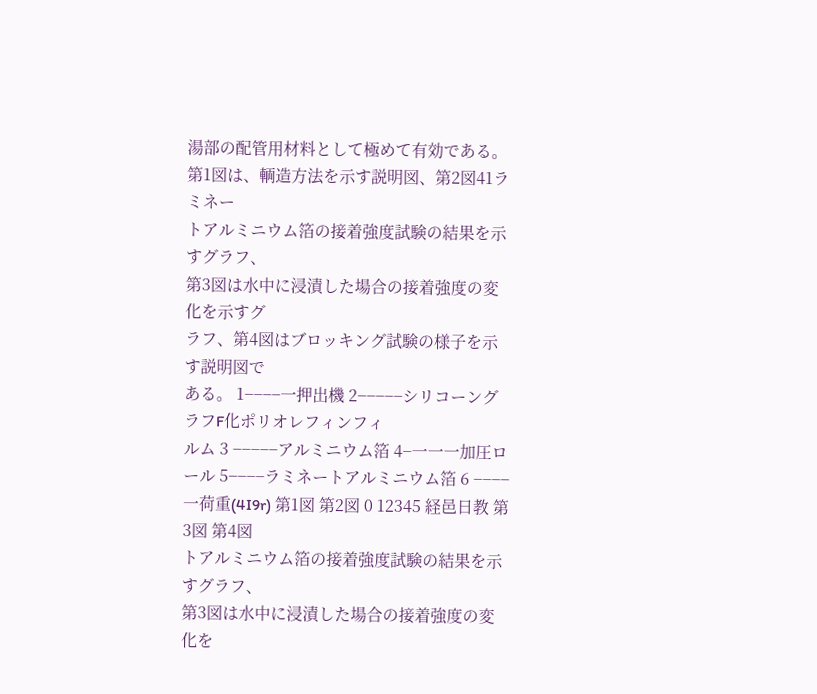湯部の配管用材料として極めて有効である。
第1図は、輌造方法を示す説明図、第2図41ラミネー
トアルミニウム箔の接着強度試験の結果を示すグラフ、
第3図は水中に浸漬した場合の接着強度の変化を示すグ
ラフ、第4図はブロッキング試験の様子を示す説明図で
ある。 1−−−−一押出機 2−−−−−シリコーングラフF化ポリオレフィンフィ
ルム 3 −−−−−アルミニウム箔 4−一一一加圧ロール 5−−−−ラミネートアルミニウム箔 6 −−−−一荷重(4I9r) 第1図 第2図 0 12345 経邑日教 第3図 第4図
トアルミニウム箔の接着強度試験の結果を示すグラフ、
第3図は水中に浸漬した場合の接着強度の変化を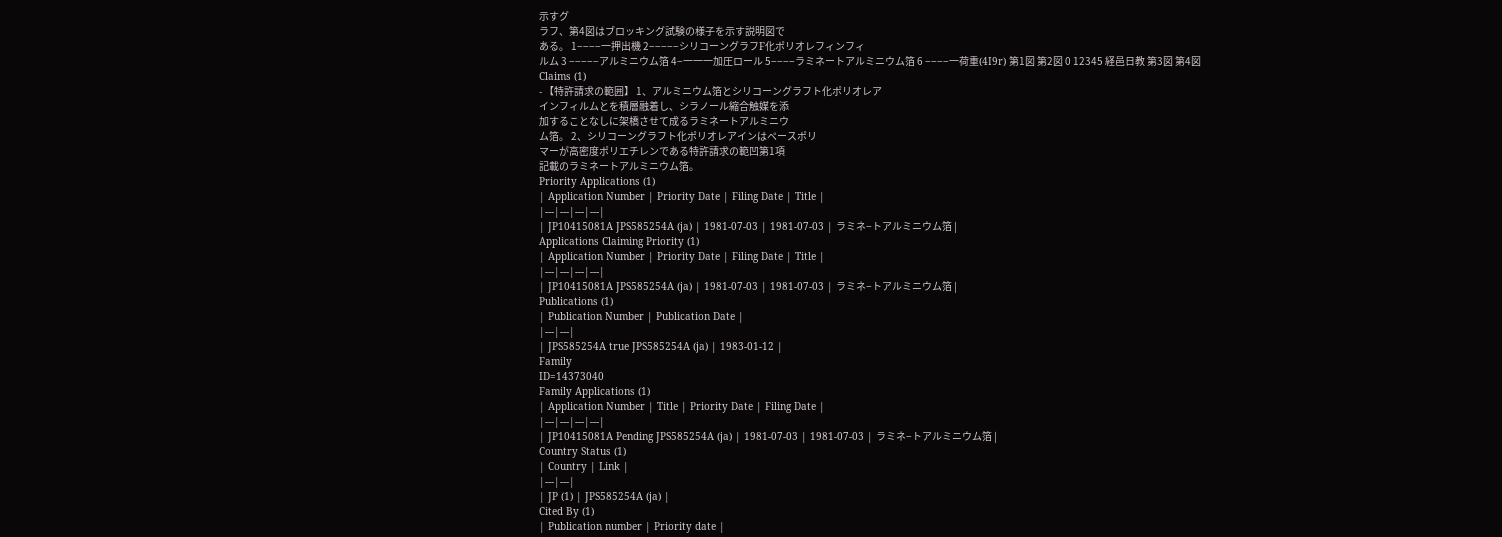示すグ
ラフ、第4図はブロッキング試験の様子を示す説明図で
ある。 1−−−−一押出機 2−−−−−シリコーングラフF化ポリオレフィンフィ
ルム 3 −−−−−アルミニウム箔 4−一一一加圧ロール 5−−−−ラミネートアルミニウム箔 6 −−−−一荷重(4I9r) 第1図 第2図 0 12345 経邑日教 第3図 第4図
Claims (1)
- 【特許請求の範囲】 1、アルミニウム箔とシリコーングラフト化ポリオレア
インフィルムとを積層融着し、シラノール縮合触媒を添
加することなしに架橋させて成るラミネートアルミニウ
ム箔。 2、シリコーングラフト化ポリオレアインはペースポリ
マーが高密度ポリエチレンである特許請求の範凹第1項
記載のラミネートアルミニウム箔。
Priority Applications (1)
| Application Number | Priority Date | Filing Date | Title |
|---|---|---|---|
| JP10415081A JPS585254A (ja) | 1981-07-03 | 1981-07-03 | ラミネ−トアルミニウム箔 |
Applications Claiming Priority (1)
| Application Number | Priority Date | Filing Date | Title |
|---|---|---|---|
| JP10415081A JPS585254A (ja) | 1981-07-03 | 1981-07-03 | ラミネ−トアルミニウム箔 |
Publications (1)
| Publication Number | Publication Date |
|---|---|
| JPS585254A true JPS585254A (ja) | 1983-01-12 |
Family
ID=14373040
Family Applications (1)
| Application Number | Title | Priority Date | Filing Date |
|---|---|---|---|
| JP10415081A Pending JPS585254A (ja) | 1981-07-03 | 1981-07-03 | ラミネ−トアルミニウム箔 |
Country Status (1)
| Country | Link |
|---|---|
| JP (1) | JPS585254A (ja) |
Cited By (1)
| Publication number | Priority date |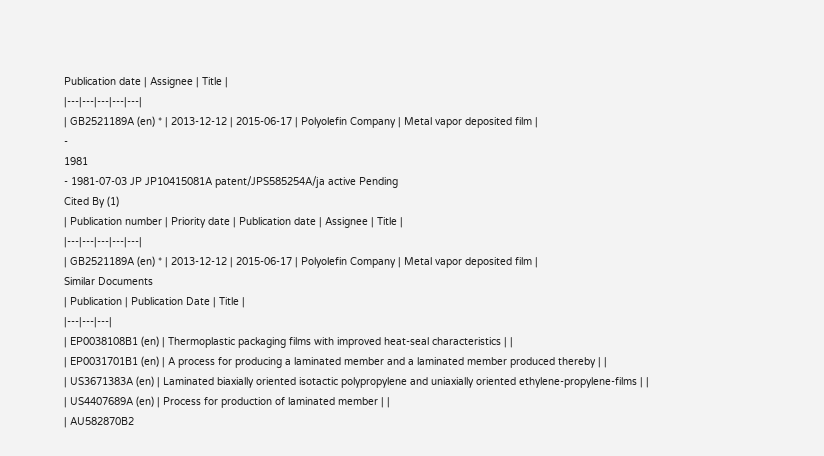Publication date | Assignee | Title |
|---|---|---|---|---|
| GB2521189A (en) * | 2013-12-12 | 2015-06-17 | Polyolefin Company | Metal vapor deposited film |
-
1981
- 1981-07-03 JP JP10415081A patent/JPS585254A/ja active Pending
Cited By (1)
| Publication number | Priority date | Publication date | Assignee | Title |
|---|---|---|---|---|
| GB2521189A (en) * | 2013-12-12 | 2015-06-17 | Polyolefin Company | Metal vapor deposited film |
Similar Documents
| Publication | Publication Date | Title |
|---|---|---|
| EP0038108B1 (en) | Thermoplastic packaging films with improved heat-seal characteristics | |
| EP0031701B1 (en) | A process for producing a laminated member and a laminated member produced thereby | |
| US3671383A (en) | Laminated biaxially oriented isotactic polypropylene and uniaxially oriented ethylene-propylene-films | |
| US4407689A (en) | Process for production of laminated member | |
| AU582870B2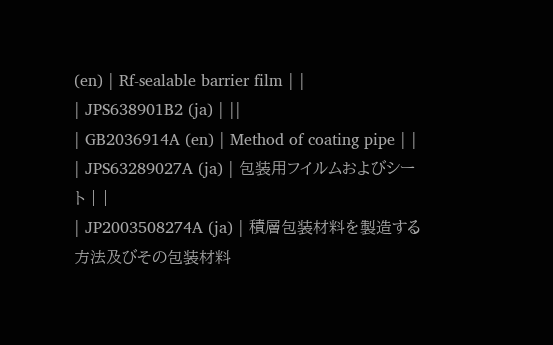(en) | Rf-sealable barrier film | |
| JPS638901B2 (ja) | ||
| GB2036914A (en) | Method of coating pipe | |
| JPS63289027A (ja) | 包装用フイルムおよびシート | |
| JP2003508274A (ja) | 積層包装材料を製造する方法及びその包装材料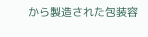から製造された包装容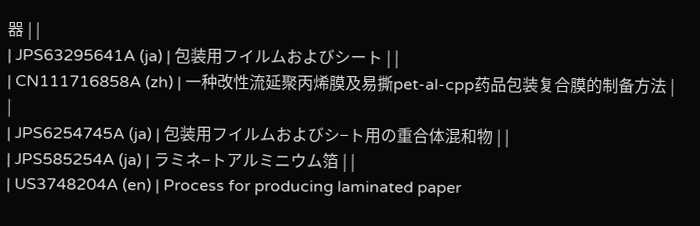器 | |
| JPS63295641A (ja) | 包装用フイルムおよびシート | |
| CN111716858A (zh) | 一种改性流延聚丙烯膜及易撕pet-al-cpp药品包装复合膜的制备方法 | |
| JPS6254745A (ja) | 包装用フイルムおよびシ−ト用の重合体混和物 | |
| JPS585254A (ja) | ラミネ−トアルミニウム箔 | |
| US3748204A (en) | Process for producing laminated paper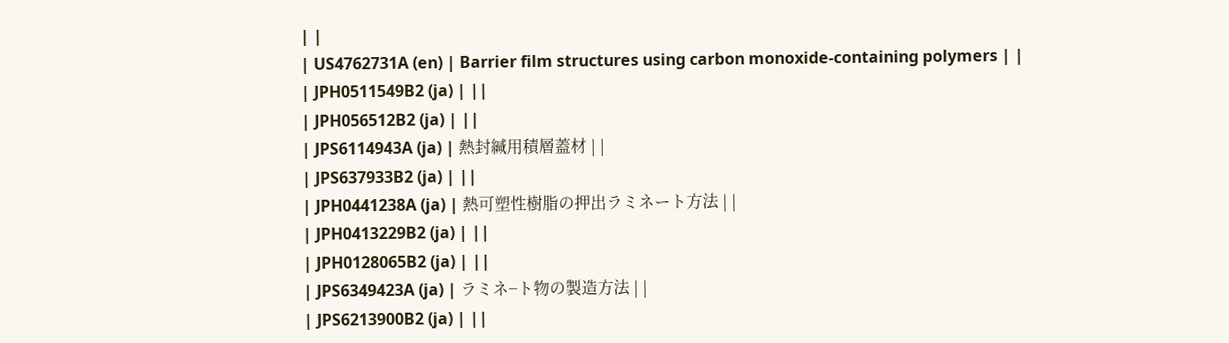| |
| US4762731A (en) | Barrier film structures using carbon monoxide-containing polymers | |
| JPH0511549B2 (ja) | ||
| JPH056512B2 (ja) | ||
| JPS6114943A (ja) | 熱封緘用積層蓋材 | |
| JPS637933B2 (ja) | ||
| JPH0441238A (ja) | 熱可塑性樹脂の押出ラミネート方法 | |
| JPH0413229B2 (ja) | ||
| JPH0128065B2 (ja) | ||
| JPS6349423A (ja) | ラミネ−ト物の製造方法 | |
| JPS6213900B2 (ja) | ||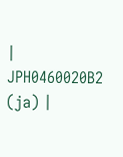| JPH0460020B2 (ja) |